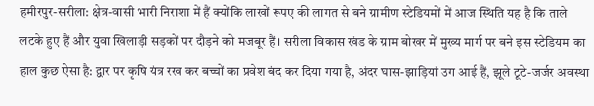हमीरपुर-सरीला: क्षेत्र-वासी भारी निराशा में हैं क्योंकि लाखों रूपए की लागत से बने ग्रामीण स्टेडियमों में आज स्थिति यह है कि ताले लटके हुए हैं और युवा खिलाड़ी सड़कों पर दौड़ने को मजबूर हैं। सरीला विकास खंड के ग्राम बोखर में मुख्य मार्ग पर बने इस स्टेडियम का हाल कुछ ऐसा है: द्वार पर कृषि यंत्र रख कर बच्चों का प्रवेश बंद कर दिया गया है, अंदर घास-झाड़ियां उग आई हैं, झूले टूटे-जर्जर अवस्था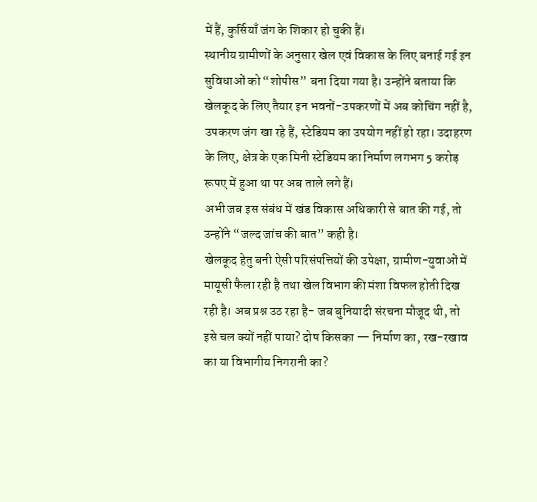में हैं, कुर्सियाँ जंग के शिकार हो चुकी हैं।
स्थानीय ग्रामीणों के अनुसार खेल एवं विकास के लिए बनाई गई इन सुविधाओं को “शोपीस” बना दिया गया है। उन्होंने बताया कि खेलकूद के लिए तैयार इन भवनों-उपकरणों में अब कोचिंग नहीं है, उपकरण जंग खा रहे हैं, स्टेडियम का उपयोग नहीं हो रहा। उदाहरण के लिए, क्षेत्र के एक मिनी स्टेडियम का निर्माण लगभग 5 करोड़ रूपए में हुआ था पर अब ताले लगे हैं।
अभी जब इस संबंध में खंड विकास अधिकारी से बात की गई, तो उन्होंने “जल्द जांच की बात” कही है।
खेलकूद हेतु बनी ऐसी परिसंपत्तियों की उपेक्षा, ग्रामीण-युवाओं में मायूसी फैला रही है तथा खेल विभाग की मंशा विफल होती दिख रही है। अब प्रश्न उठ रहा है- जब बुनियादी संरचना मौजूद थी, तो इसे चल क्यों नहीं पाया? दोष किसका — निर्माण का, रख-रखाव का या विभागीय निगरानी का?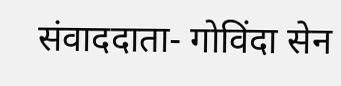संवाददाता- गोविंदा सेन